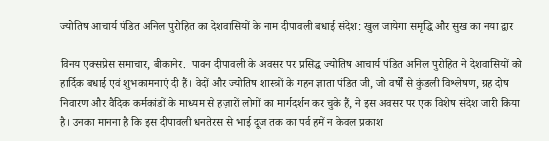ज्योतिष आचार्य पंडित अनिल पुरोहित का देशवासियों के नाम दीपावली बधाई संदेश: खुल जायेगा समृद्धि और सुख का नया द्वार

विनय एक्सप्रेस समाचार, बीकानेर.  पावन दीपावली के अवसर पर प्रसिद्ध ज्योतिष आचार्य पंडित अनिल पुरोहित ने देशवासियों को हार्दिक बधाई एवं शुभकामनाएं दी हैं। वेदों और ज्योतिष शास्त्रों के गहन ज्ञाता पंडित जी, जो वर्षों से कुंडली विश्लेषण, ग्रह दोष निवारण और वैदिक कर्मकांडों के माध्यम से हज़ारों लोगों का मार्गदर्शन कर चुके हैं, ने इस अवसर पर एक विशेष संदेश जारी किया है। उनका मानना है कि इस दीपावली धनतेरस से भाई दूज तक का पर्व हमें न केवल प्रकाश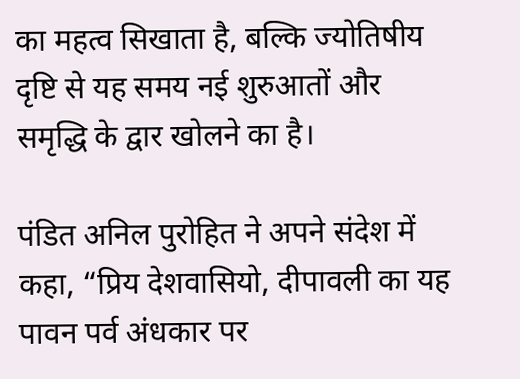का महत्व सिखाता है, बल्कि ज्योतिषीय दृष्टि से यह समय नई शुरुआतों और समृद्धि के द्वार खोलने का है।

पंडित अनिल पुरोहित ने अपने संदेश में कहा, “प्रिय देशवासियो, दीपावली का यह पावन पर्व अंधकार पर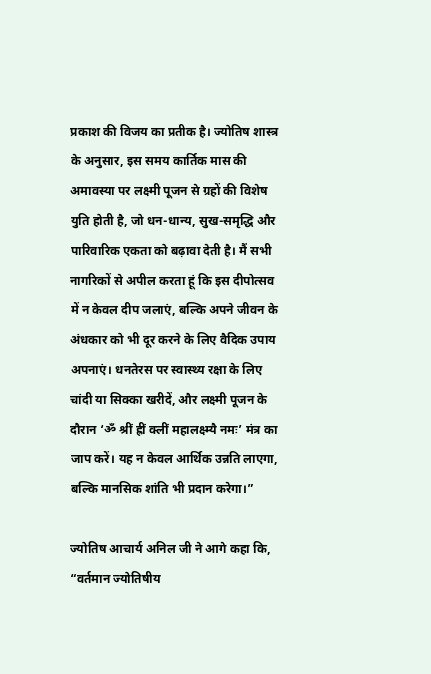प्रकाश की विजय का प्रतीक है। ज्योतिष शास्त्र के अनुसार, इस समय कार्तिक मास की अमावस्या पर लक्ष्मी पूजन से ग्रहों की विशेष युति होती है, जो धन-धान्य, सुख-समृद्धि और पारिवारिक एकता को बढ़ावा देती है। मैं सभी नागरिकों से अपील करता हूं कि इस दीपोत्सव में न केवल दीप जलाएं, बल्कि अपने जीवन के अंधकार को भी दूर करने के लिए वैदिक उपाय अपनाएं। धनतेरस पर स्वास्थ्य रक्षा के लिए चांदी या सिक्का खरीदें, और लक्ष्मी पूजन के दौरान ‘ॐ श्रीं ह्रीं क्लीं महालक्ष्म्यै नमः’ मंत्र का जाप करें। यह न केवल आर्थिक उन्नति लाएगा, बल्कि मानसिक शांति भी प्रदान करेगा।”

ज्योतिष आचार्य अनिल जी ने आगे कहा कि, “वर्तमान ज्योतिषीय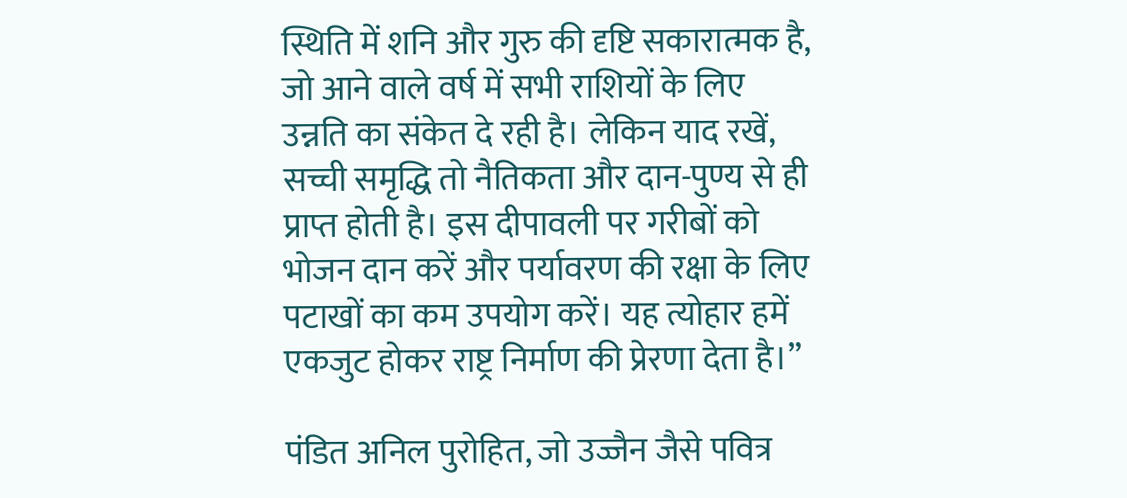स्थिति में शनि और गुरु की दृष्टि सकारात्मक है, जो आने वाले वर्ष में सभी राशियों के लिए उन्नति का संकेत दे रही है। लेकिन याद रखें, सच्ची समृद्धि तो नैतिकता और दान-पुण्य से ही प्राप्त होती है। इस दीपावली पर गरीबों को भोजन दान करें और पर्यावरण की रक्षा के लिए पटाखों का कम उपयोग करें। यह त्योहार हमें एकजुट होकर राष्ट्र निर्माण की प्रेरणा देता है।”

पंडित अनिल पुरोहित, जो उज्जैन जैसे पवित्र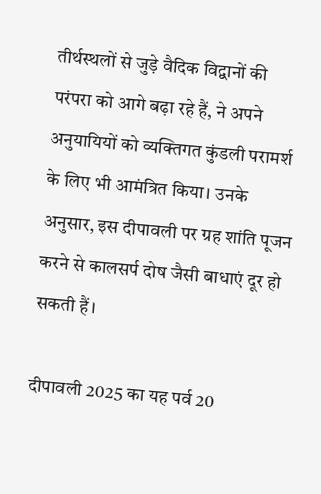तीर्थस्थलों से जुड़े वैदिक विद्वानों की परंपरा को आगे बढ़ा रहे हैं, ने अपने अनुयायियों को व्यक्तिगत कुंडली परामर्श के लिए भी आमंत्रित किया। उनके अनुसार, इस दीपावली पर ग्रह शांति पूजन करने से कालसर्प दोष जैसी बाधाएं दूर हो सकती हैं।

दीपावली 2025 का यह पर्व 20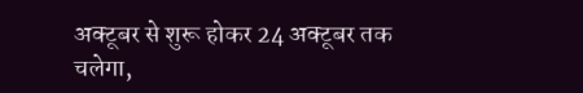अक्टूबर से शुरू होकर 24 अक्टूबर तक चलेगा,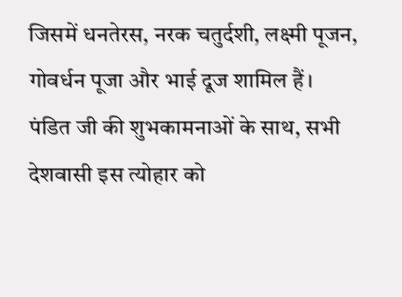जिसमें धनतेरस, नरक चतुर्दशी, लक्ष्मी पूजन, गोवर्धन पूजा और भाई दूज शामिल हैं। पंडित जी की शुभकामनाओं के साथ, सभी देशवासी इस त्योहार को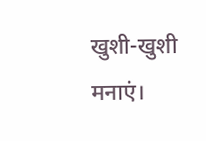खुशी-खुशी मनाएं।